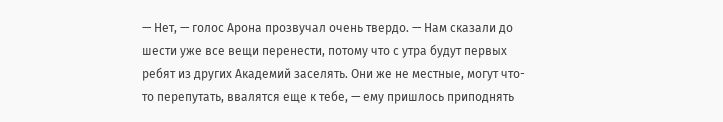— Нет, — голос Арона прозвучал очень твердо. — Нам сказали до шести уже все вещи перенести, потому что с утра будут первых ребят из других Академий заселять. Они же не местные, могут что-то перепутать, ввалятся еще к тебе, — ему пришлось приподнять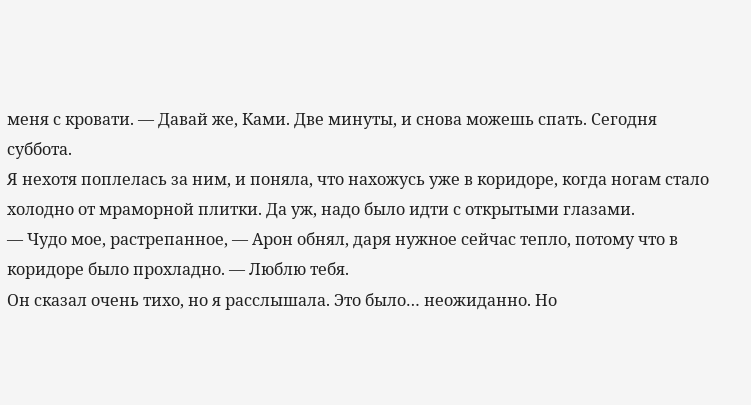меня с кровати. — Давай же, Ками. Две минуты, и снова можешь спать. Сегодня суббота.
Я нехотя поплелась за ним, и поняла, что нахожусь уже в коридоре, когда ногам стало холодно от мраморной плитки. Да уж, надо было идти с открытыми глазами.
— Чудо мое, растрепанное, — Арон обнял, даря нужное сейчас тепло, потому что в коридоре было прохладно. — Люблю тебя.
Он сказал очень тихо, но я расслышала. Это было… неожиданно. Но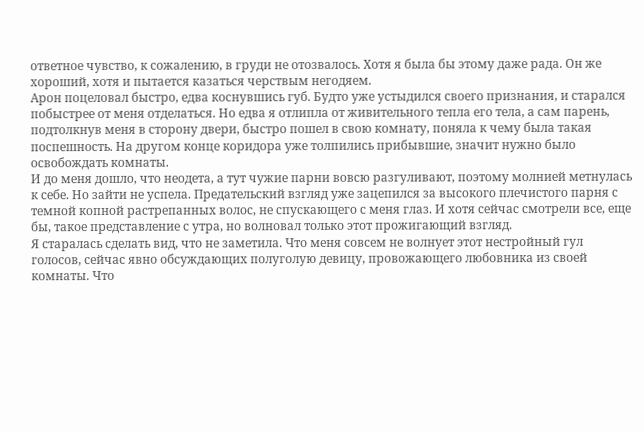ответное чувство, к сожалению, в груди не отозвалось. Хотя я была бы этому даже рада. Он же хороший, хотя и пытается казаться черствым негодяем.
Арон поцеловал быстро, едва коснувшись губ. Будто уже устыдился своего признания, и старался побыстрее от меня отделаться. Но едва я отлипла от живительного тепла его тела, а сам парень, подтолкнув меня в сторону двери, быстро пошел в свою комнату, поняла к чему была такая поспешность. На другом конце коридора уже толпились прибывшие, значит нужно было освобождать комнаты.
И до меня дошло, что неодета, а тут чужие парни вовсю разгуливают, поэтому молнией метнулась к себе. Но зайти не успела. Предательский взгляд уже зацепился за высокого плечистого парня с темной копной растрепанных волос, не спускающего с меня глаз. И хотя сейчас смотрели все, еще бы, такое представление с утра, но волновал только этот прожигающий взгляд.
Я старалась сделать вид, что не заметила. Что меня совсем не волнует этот нестройный гул голосов, сейчас явно обсуждающих полуголую девицу, провожающего любовника из своей комнаты. Что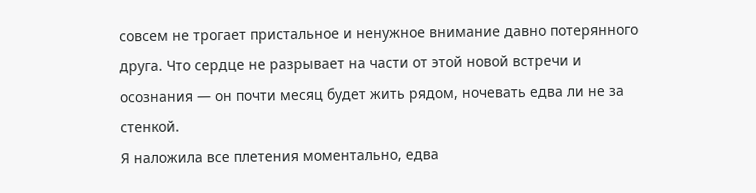совсем не трогает пристальное и ненужное внимание давно потерянного друга. Что сердце не разрывает на части от этой новой встречи и осознания — он почти месяц будет жить рядом, ночевать едва ли не за стенкой.
Я наложила все плетения моментально, едва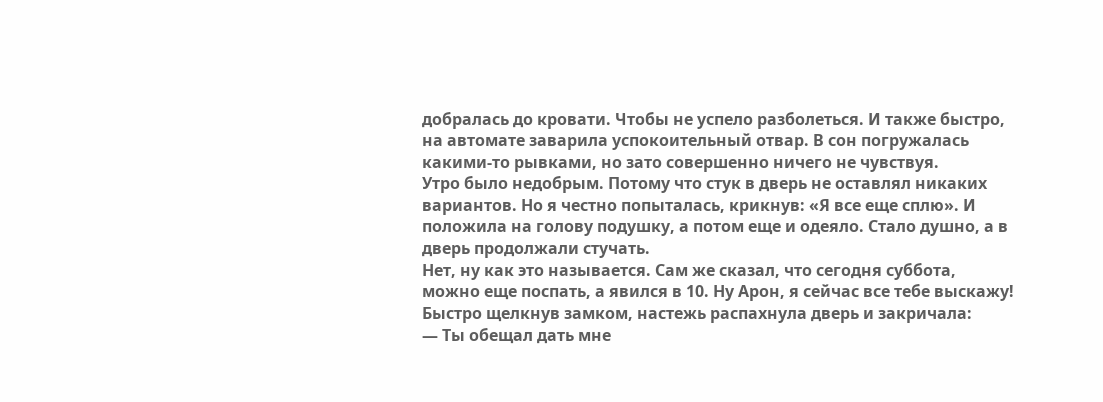добралась до кровати. Чтобы не успело разболеться. И также быстро, на автомате заварила успокоительный отвар. В сон погружалась какими-то рывками, но зато совершенно ничего не чувствуя.
Утро было недобрым. Потому что стук в дверь не оставлял никаких вариантов. Но я честно попыталась, крикнув: «Я все еще сплю». И положила на голову подушку, а потом еще и одеяло. Стало душно, а в дверь продолжали стучать.
Нет, ну как это называется. Сам же сказал, что сегодня суббота, можно еще поспать, а явился в 10. Ну Арон, я сейчас все тебе выскажу!
Быстро щелкнув замком, настежь распахнула дверь и закричала:
— Ты обещал дать мне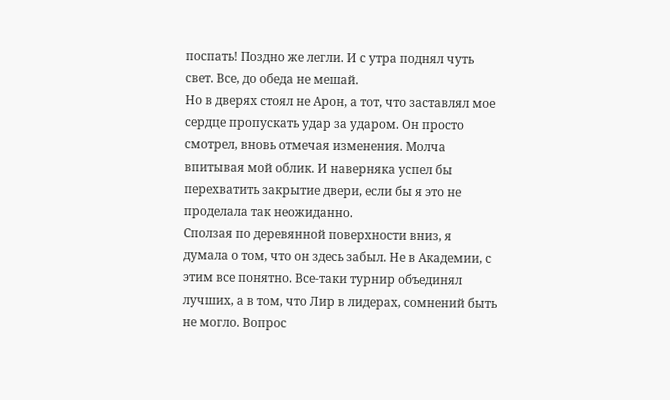поспать! Поздно же легли. И с утра поднял чуть свет. Все, до обеда не мешай.
Но в дверях стоял не Арон, а тот, что заставлял мое сердце пропускать удар за ударом. Он просто смотрел, вновь отмечая изменения. Молча впитывая мой облик. И наверняка успел бы перехватить закрытие двери, если бы я это не проделала так неожиданно.
Сползая по деревянной поверхности вниз, я думала о том, что он здесь забыл. Не в Академии, с этим все понятно. Все-таки турнир объединял лучших, а в том, что Лир в лидерах, сомнений быть не могло. Вопрос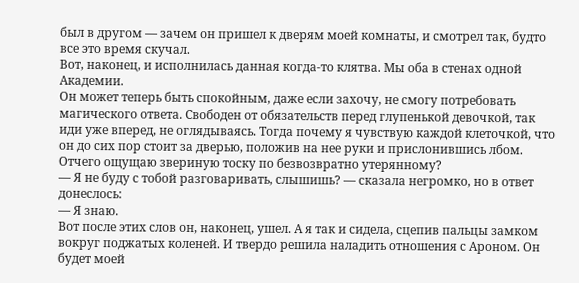был в другом — зачем он пришел к дверям моей комнаты, и смотрел так, будто все это время скучал.
Вот, наконец, и исполнилась данная когда-то клятва. Мы оба в стенах одной Академии.
Он может теперь быть спокойным, даже если захочу, не смогу потребовать магического ответа. Свободен от обязательств перед глупенькой девочкой, так иди уже вперед, не оглядываясь. Тогда почему я чувствую каждой клеточкой, что он до сих пор стоит за дверью, положив на нее руки и прислонившись лбом. Отчего ощущаю звериную тоску по безвозвратно утерянному?
— Я не буду с тобой разговаривать, слышишь? — сказала негромко, но в ответ донеслось:
— Я знаю.
Вот после этих слов он, наконец, ушел. А я так и сидела, сцепив пальцы замком вокруг поджатых коленей. И твердо решила наладить отношения с Ароном. Он будет моей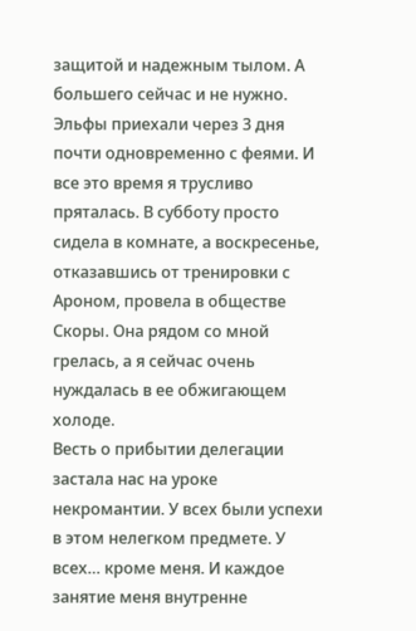защитой и надежным тылом. А большего сейчас и не нужно.
Эльфы приехали через 3 дня почти одновременно с феями. И все это время я трусливо пряталась. В субботу просто сидела в комнате, а воскресенье, отказавшись от тренировки с Ароном, провела в обществе Скоры. Она рядом со мной грелась, а я сейчас очень нуждалась в ее обжигающем холоде.
Весть о прибытии делегации застала нас на уроке некромантии. У всех были успехи в этом нелегком предмете. У всех… кроме меня. И каждое занятие меня внутренне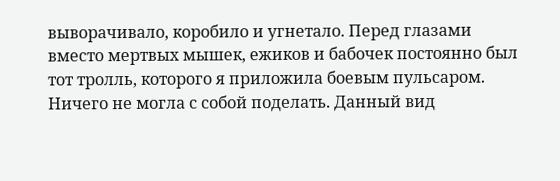выворачивало, коробило и угнетало. Перед глазами вместо мертвых мышек, ежиков и бабочек постоянно был тот тролль, которого я приложила боевым пульсаром. Ничего не могла с собой поделать. Данный вид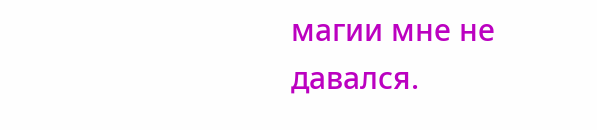магии мне не давался.